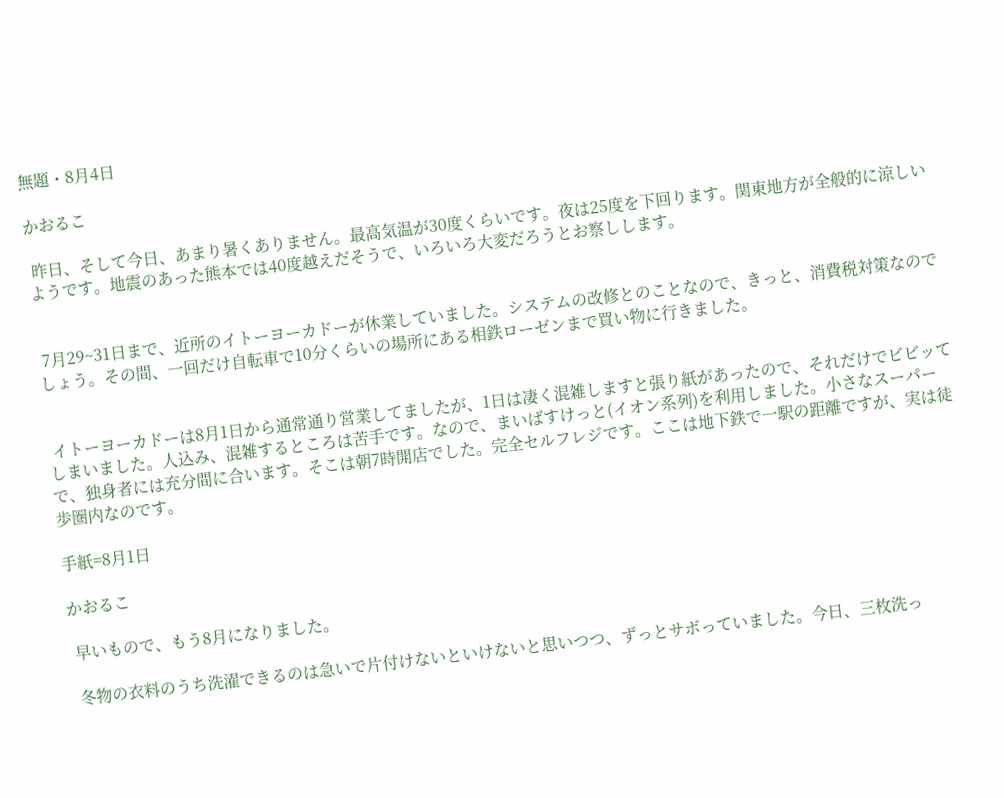無題・8月4日

かおるこ

 昨日、そして今日、あまり暑くありません。最高気温が30度くらいです。夜は25度を下回ります。関東地方が全般的に涼しいようです。地震のあった熊本では40度越えだそうで、いろいろ大変だろうとお察しします。


 7月29~31日まで、近所のイトーヨーカドーが休業していました。システムの改修とのことなので、きっと、消費税対策なのでしょう。その間、一回だけ自転車で10分くらいの場所にある相鉄ローゼンまで買い物に行きました。


 イトーヨーカドーは8月1日から通常通り営業してましたが、1日は凄く混雑しますと張り紙があったので、それだけでビビッてしまいました。人込み、混雑するところは苦手です。なので、まいばすけっと(イオン系列)を利用しました。小さなスーパーで、独身者には充分間に合います。そこは朝7時開店でした。完全セルフレジです。ここは地下鉄で一駅の距離ですが、実は徒歩圏内なのです。

手紙=8月1日

かおるこ

 早いもので、もう8月になりました。

 冬物の衣料のうち洗濯できるのは急いで片付けないといけないと思いつつ、ずっとサボっていました。今日、三枚洗っ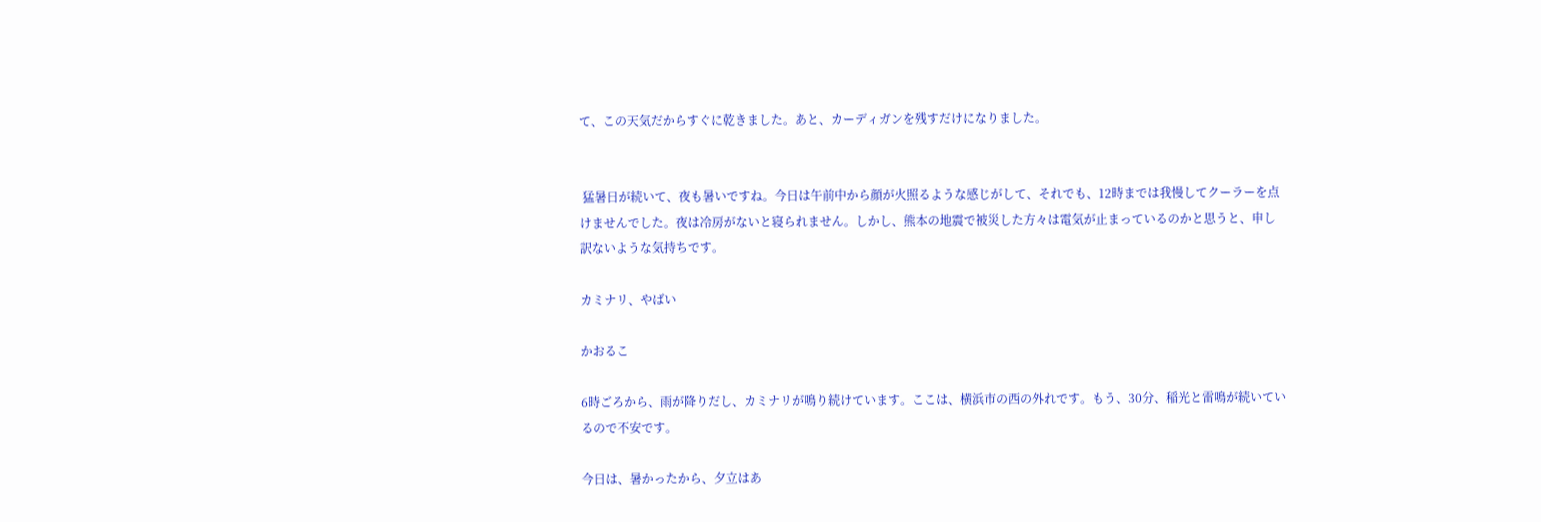て、この天気だからすぐに乾きました。あと、カーディガンを残すだけになりました。


 猛暑日が続いて、夜も暑いですね。今日は午前中から顔が火照るような感じがして、それでも、12時までは我慢してクーラーを点けませんでした。夜は冷房がないと寝られません。しかし、熊本の地震で被災した方々は電気が止まっているのかと思うと、申し訳ないような気持ちです。

カミナリ、やばい

かおるこ

6時ごろから、雨が降りだし、カミナリが鳴り続けています。ここは、横浜市の西の外れです。もう、30分、稲光と雷鳴が続いているので不安です。

今日は、暑かったから、夕立はあ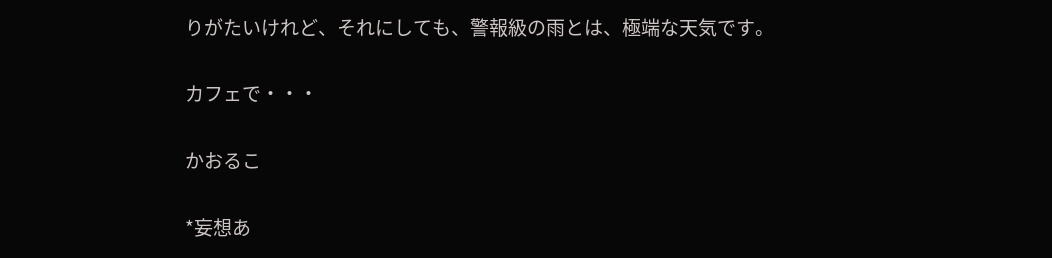りがたいけれど、それにしても、警報級の雨とは、極端な天気です。

カフェで・・・

かおるこ

*妄想あ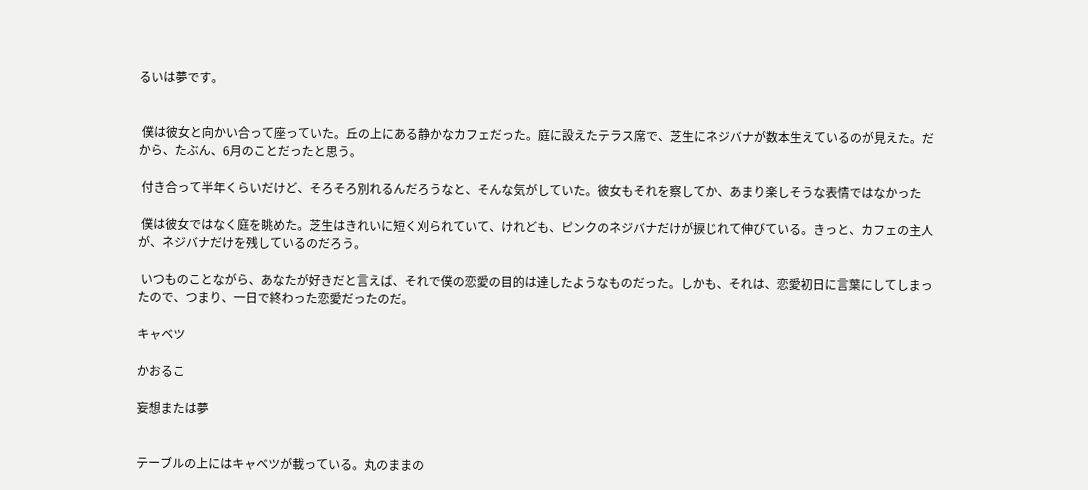るいは夢です。


 僕は彼女と向かい合って座っていた。丘の上にある静かなカフェだった。庭に設えたテラス席で、芝生にネジバナが数本生えているのが見えた。だから、たぶん、6月のことだったと思う。

 付き合って半年くらいだけど、そろそろ別れるんだろうなと、そんな気がしていた。彼女もそれを察してか、あまり楽しそうな表情ではなかった

 僕は彼女ではなく庭を眺めた。芝生はきれいに短く刈られていて、けれども、ピンクのネジバナだけが捩じれて伸びている。きっと、カフェの主人が、ネジバナだけを残しているのだろう。

 いつものことながら、あなたが好きだと言えば、それで僕の恋愛の目的は達したようなものだった。しかも、それは、恋愛初日に言葉にしてしまったので、つまり、一日で終わった恋愛だったのだ。

キャベツ

かおるこ

妄想または夢


テーブルの上にはキャベツが載っている。丸のままの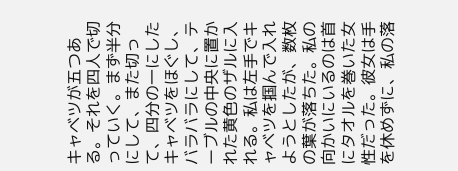キャベツが五つある。それを四人で切っていく。まず半分にして、また切って、四分の一にしたキャベツをほぐし、バラバラにして、テーブルの中央に置かれた黄色のザルに入れる。私は左手でキャベツを掴んで入れようとしたが、数枚の葉が落ちた。私の向かいにいるのは首にタオルを巻いた女性だった。彼女は手を休めずに、私の落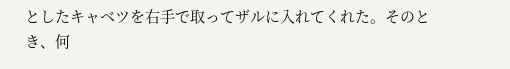としたキャベツを右手で取ってザルに入れてくれた。そのとき、何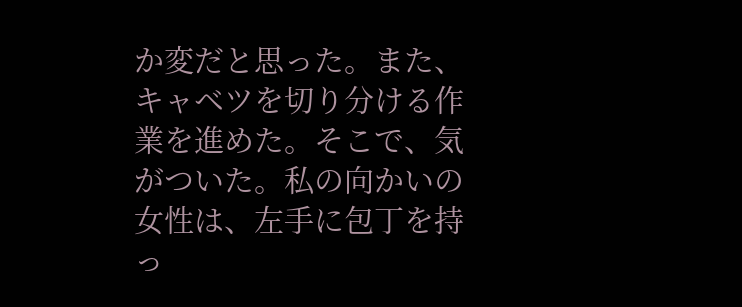か変だと思った。また、キャベツを切り分ける作業を進めた。そこで、気がついた。私の向かいの女性は、左手に包丁を持っ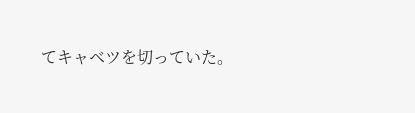てキャベツを切っていた。